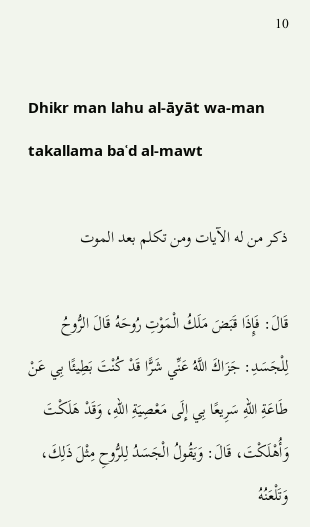10

Dhikr man lahu al-āyāt wa-man takallama baʿd al-mawt

ذكر من له الآيات ومن تكلم بعد الموت

قَالَ: فَإِذَا قَبَضَ مَلَكُ الْمَوْتِ رُوحَهُ قَالَ الرُّوحُ لِلْجَسَدِ: جَزَاكَ اللَّهُ عَنِّي شَرًّا قَدْ كُنْتَ بَطِيئًا بِي عَنْ طَاعَةِ اللهِ سَرِيعًا بِي إِلَى مَعْصِيَةِ اللهِ، وَقَدْ هَلَكْتَ وَأُهْلَكْتَ، قَالَ: وَيَقُولُ الْجَسَدُ لِلرُّوحِ مِثْلَ ذَلِكَ، وَتَلْعَنُهُ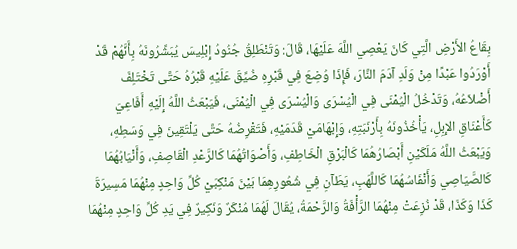بِقَاعُ الأَرْضِ الَّتِي كَانَ يَعْصِي اللَّهَ عَلَيْهَا، قَالَ: وَتَنْطَلِقُ جُنُودُ إِبْلِيسَ يُبَشِّرُونَهُ بِأَنَّهُمْ قَدْ أَوْرَدُوا عَبْدًا مِنْ وَلَدِ آدَمَ النَّارَ، فَإِذَا وُضِعَ فِي قَبْرِهِ ضُيِّقَ عَلَيْهِ قَبْرُهُ حَتَّى تَخْتَلِفَ أَضْلاَعُهُ، وَتَدْخُلُ الْيُمْنَى فِي الْيُسْرَى وَالْيُسْرَى فِي الْيُمْنَى، فَيَبْعَثُ اللَّهُ إِلَيْهِ أَفَاعِيَ كَأَعْنَاقِ الإِبِلِ، يَأْخُذُونَهُ بِأَرْنَبَتِهِ، وَإِبْهَامَيْ قَدَمَيْهِ، فَتَقْرِضُهُ حَتَّى يَلْتَقِينَ فِي وَسَطِهِ، وَيَبْعَثُ اللَّهُ مَلَكَيْنِ أَبْصَارُهُمَا كَالْبَرْقِ الْخَاطِفِ، وَأَصْوَاتُهُمَا كَالرَّعْدِ الْقَاصِفِ، وَأَنْيَابُهُمَا كَالصَّيَاصِي وَأَنْفَاسُهُمَا كَاللَّهَبِ، يَطَآنِ فِي شُعُورِهِمَا بَيْنَ مَنْكِبَيْ كُلِّ وَاحِدٍ مِنْهُمَا مَسِيرَةَ كَذَا وَكَذَا، قَدْ نُزِعَتْ مِنْهُمَا الرَّأْفَةُ وَالرَّحْمَةُ، يُقَالَ لَهُمَا مُنْكَرٌ وَنَكِيرٌ فِي يَدِ كُلِّ وَاحِدٍ مِنْهُمَا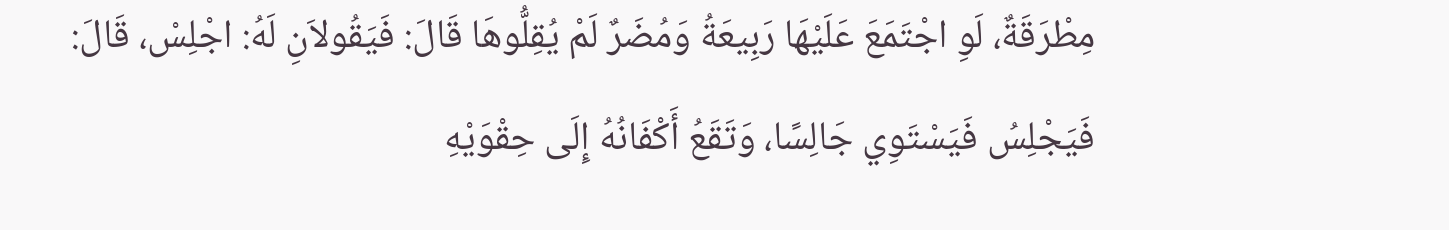مِطْرَقَةٌ، لَوِ اجْتَمَعَ عَلَيْهَا رَبِيعَةُ وَمُضَرٌ لَمْ يُقِلُّوهَا قَالَ: فَيَقُولاَنِ لَهُ: اجْلِسْ، قَالَ: فَيَجْلِسُ فَيَسْتَوِي جَالِسًا، وَتَقَعُ أَكْفَانُهُ إِلَى حِقْوَيْهِ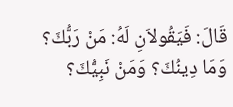قَالَ: فَيَقُولاَنِ لَهُ: مَنْ رَبُّكَ؟ وَمَا دِينُكَ؟ وَمَنْ نَبِيُّكَ؟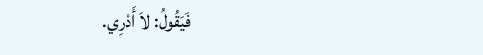فَيَقُولُ: لاَ أَدْرِي.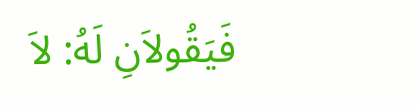فَيَقُولاَنِ لَهُ: لاَ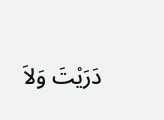دَرَيْتَ وَلاَ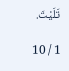تَلَيْتَ.

1 / 10